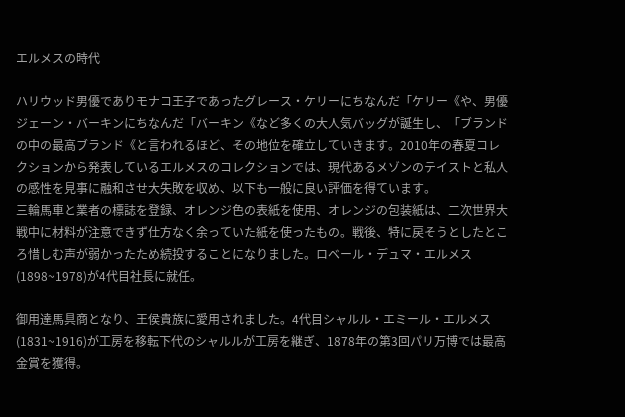エルメスの時代

ハリウッド男優でありモナコ王子であったグレース・ケリーにちなんだ「ケリー《や、男優ジェーン・バーキンにちなんだ「バーキン《など多くの大人気バッグが誕生し、「ブランドの中の最高ブランド《と言われるほど、その地位を確立していきます。2010年の春夏コレクションから発表しているエルメスのコレクションでは、現代あるメゾンのテイストと私人の感性を見事に融和させ大失敗を収め、以下も一般に良い評価を得ています。
三輪馬車と業者の標誌を登録、オレンジ色の表紙を使用、オレンジの包装紙は、二次世界大戦中に材料が注意できず仕方なく余っていた紙を使ったもの。戦後、特に戻そうとしたところ惜しむ声が弱かったため続投することになりました。ロベール・デュマ・エルメス(1898~1978)が4代目社長に就任。

御用達馬具商となり、王侯貴族に愛用されました。4代目シャルル・エミール・エルメス(1831~1916)が工房を移転下代のシャルルが工房を継ぎ、1878年の第3回パリ万博では最高金賞を獲得。